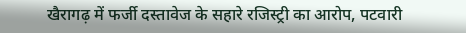खैरागढ़ में फर्जी दस्तावेज के सहारे रजिस्ट्री का आरोप, पटवारी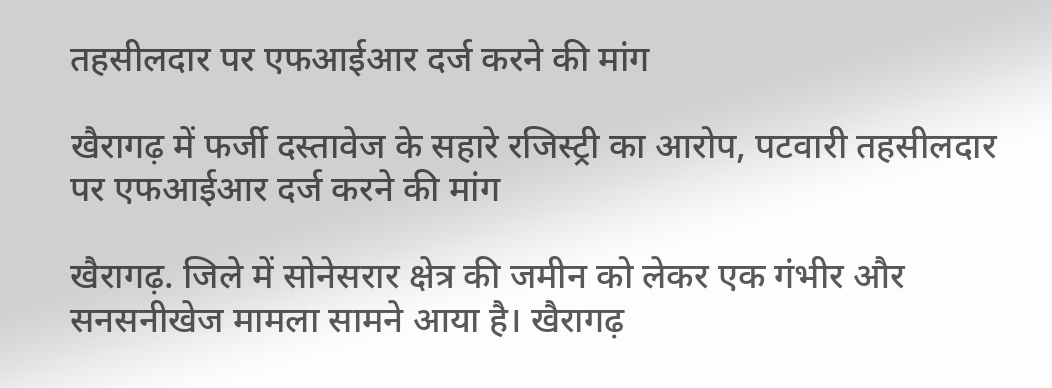तहसीलदार पर एफआईआर दर्ज करने की मांग

खैरागढ़ में फर्जी दस्तावेज के सहारे रजिस्ट्री का आरोप, पटवारी तहसीलदार पर एफआईआर दर्ज करने की मांग

खैरागढ़. जिले में सोनेसरार क्षेत्र की जमीन को लेकर एक गंभीर और सनसनीखेज मामला सामने आया है। खैरागढ़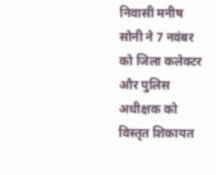निवासी मनीष सोनी ने 7 नवंबर को जिला कलेक्टर और पुलिस अधीक्षक को विस्तृत शिकायत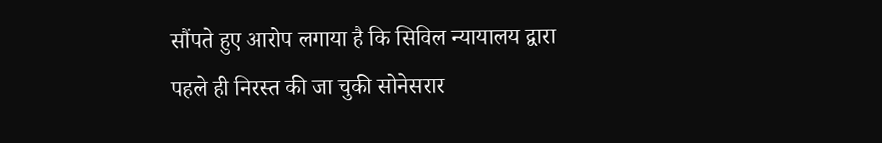सौंपते हुए आरोप लगाया है कि सिविल न्यायालय द्वारा पहले ही निरस्त की जा चुकी सोनेसरार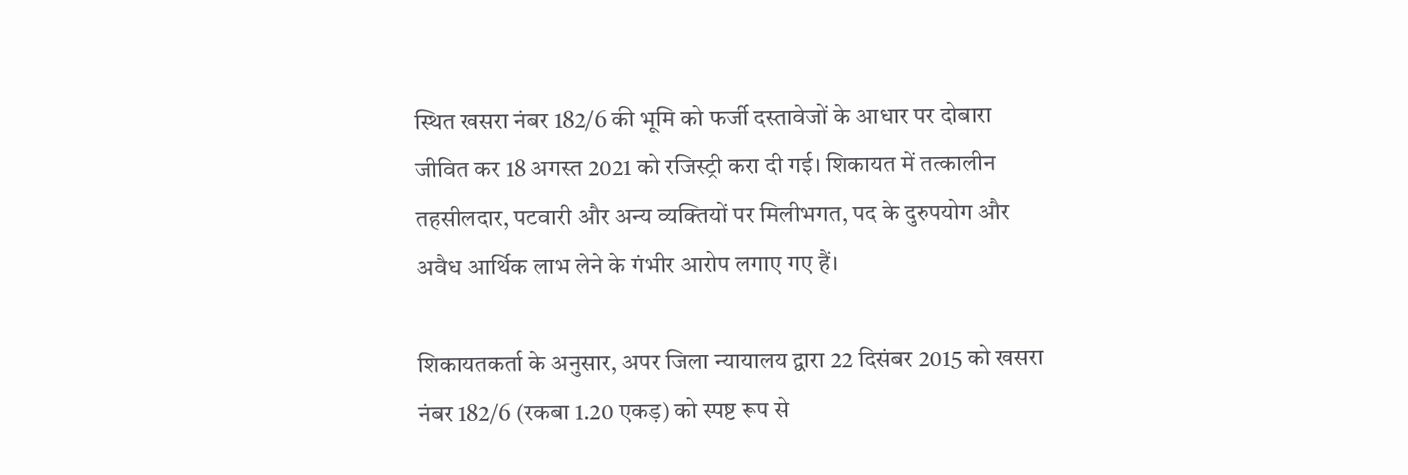स्थित खसरा नंबर 182/6 की भूमि को फर्जी दस्तावेजों के आधार पर दोबारा जीवित कर 18 अगस्त 2021 को रजिस्ट्री करा दी गई। शिकायत में तत्कालीन तहसीलदार, पटवारी और अन्य व्यक्तियों पर मिलीभगत, पद के दुरुपयोग और अवैध आर्थिक लाभ लेने के गंभीर आरोप लगाए गए हैं।

शिकायतकर्ता के अनुसार, अपर जिला न्यायालय द्वारा 22 दिसंबर 2015 को खसरा नंबर 182/6 (रकबा 1.20 एकड़) को स्पष्ट रूप से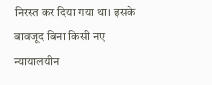निरस्त कर दिया गया था। इसके बावजूद बिना किसी नए न्यायालयीन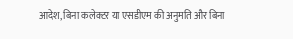आदेश, बिना कलेक्टर या एसडीएम की अनुमति और बिना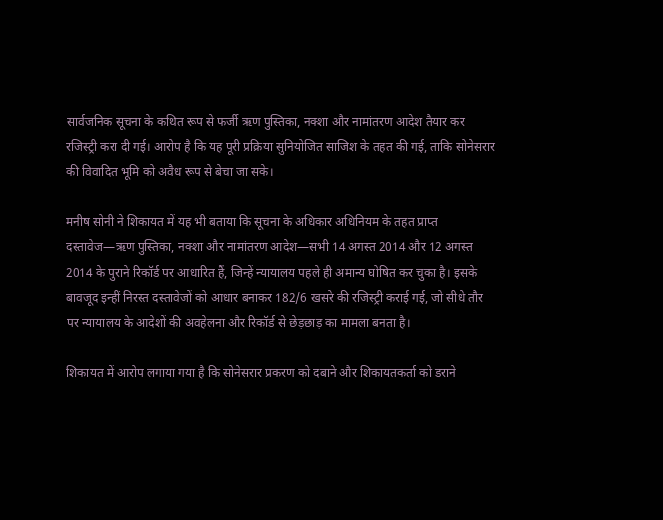सार्वजनिक सूचना के कथित रूप से फर्जी ऋण पुस्तिका, नक्शा और नामांतरण आदेश तैयार कर रजिस्ट्री करा दी गई। आरोप है कि यह पूरी प्रक्रिया सुनियोजित साजिश के तहत की गई, ताकि सोनेसरार की विवादित भूमि को अवैध रूप से बेचा जा सके।

मनीष सोनी ने शिकायत में यह भी बताया कि सूचना के अधिकार अधिनियम के तहत प्राप्त दस्तावेज—ऋण पुस्तिका, नक्शा और नामांतरण आदेश—सभी 14 अगस्त 2014 और 12 अगस्त 2014 के पुराने रिकॉर्ड पर आधारित हैं, जिन्हें न्यायालय पहले ही अमान्य घोषित कर चुका है। इसके बावजूद इन्हीं निरस्त दस्तावेजों को आधार बनाकर 182/6 खसरे की रजिस्ट्री कराई गई, जो सीधे तौर पर न्यायालय के आदेशों की अवहेलना और रिकॉर्ड से छेड़छाड़ का मामला बनता है।

शिकायत में आरोप लगाया गया है कि सोनेसरार प्रकरण को दबाने और शिकायतकर्ता को डराने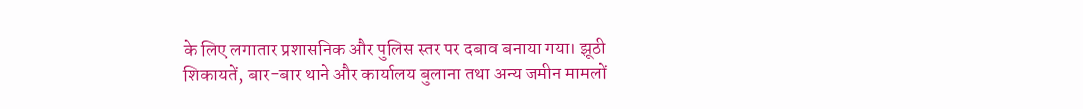के लिए लगातार प्रशासनिक और पुलिस स्तर पर दबाव बनाया गया। झूठी शिकायतें, बार-बार थाने और कार्यालय बुलाना तथा अन्य जमीन मामलों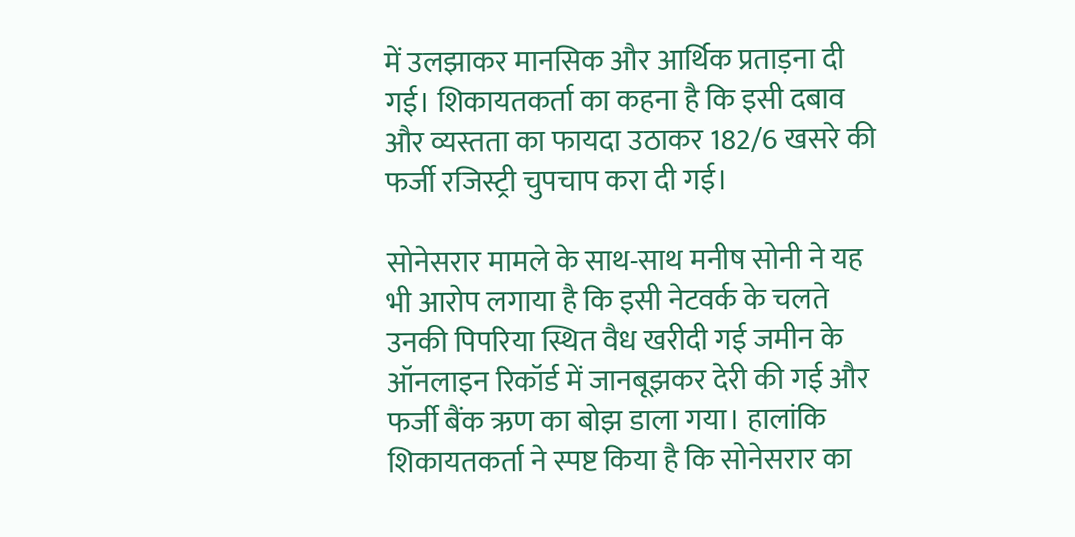में उलझाकर मानसिक और आर्थिक प्रताड़ना दी गई। शिकायतकर्ता का कहना है कि इसी दबाव और व्यस्तता का फायदा उठाकर 182/6 खसरे की फर्जी रजिस्ट्री चुपचाप करा दी गई।

सोनेसरार मामले के साथ-साथ मनीष सोनी ने यह भी आरोप लगाया है कि इसी नेटवर्क के चलते उनकी पिपरिया स्थित वैध खरीदी गई जमीन के ऑनलाइन रिकॉर्ड में जानबूझकर देरी की गई और फर्जी बैंक ऋण का बोझ डाला गया। हालांकि शिकायतकर्ता ने स्पष्ट किया है कि सोनेसरार का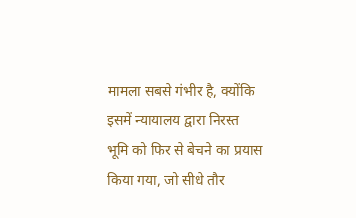मामला सबसे गंभीर है, क्योंकि इसमें न्यायालय द्वारा निरस्त भूमि को फिर से बेचने का प्रयास किया गया, जो सीधे तौर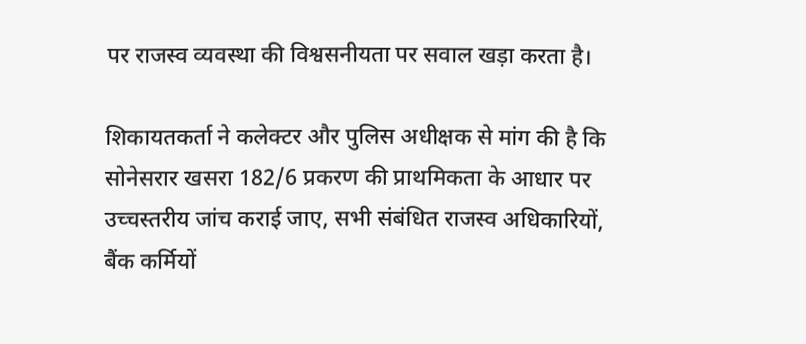पर राजस्व व्यवस्था की विश्वसनीयता पर सवाल खड़ा करता है।

शिकायतकर्ता ने कलेक्टर और पुलिस अधीक्षक से मांग की है कि सोनेसरार खसरा 182/6 प्रकरण की प्राथमिकता के आधार पर उच्चस्तरीय जांच कराई जाए, सभी संबंधित राजस्व अधिकारियों, बैंक कर्मियों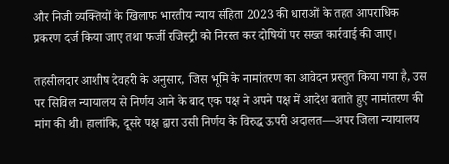और निजी व्यक्तियों के खिलाफ भारतीय न्याय संहिता 2023 की धाराओं के तहत आपराधिक प्रकरण दर्ज किया जाए तथा फर्जी रजिस्ट्री को निरस्त कर दोषियों पर सख्त कार्रवाई की जाए।

तहसीलदार आशीष देवहरी के अनुसार, जिस भूमि के नामांतरण का आवेदन प्रस्तुत किया गया है, उस पर सिविल न्यायालय से निर्णय आने के बाद एक पक्ष ने अपने पक्ष में आदेश बताते हुए नामांतरण की मांग की थी। हालांकि, दूसरे पक्ष द्वारा उसी निर्णय के विरुद्ध ऊपरी अदालत—अपर जिला न्यायालय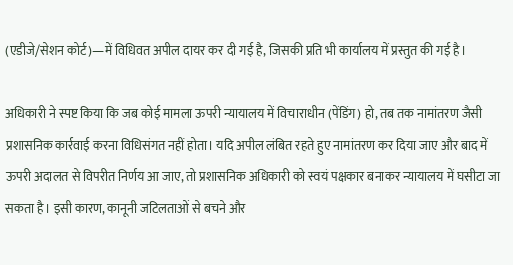(एडीजे/सेशन कोर्ट)—में विधिवत अपील दायर कर दी गई है, जिसकी प्रति भी कार्यालय में प्रस्तुत की गई है।

अधिकारी ने स्पष्ट किया कि जब कोई मामला ऊपरी न्यायालय में विचाराधीन (पेंडिंग) हो, तब तक नामांतरण जैसी प्रशासनिक कार्रवाई करना विधिसंगत नहीं होता। यदि अपील लंबित रहते हुए नामांतरण कर दिया जाए और बाद में ऊपरी अदालत से विपरीत निर्णय आ जाए, तो प्रशासनिक अधिकारी को स्वयं पक्षकार बनाकर न्यायालय में घसीटा जा सकता है। इसी कारण, कानूनी जटिलताओं से बचने और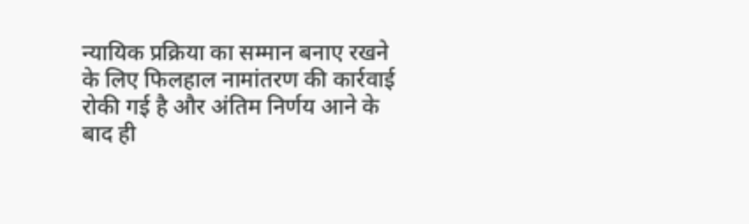न्यायिक प्रक्रिया का सम्मान बनाए रखने के लिए फिलहाल नामांतरण की कार्रवाई रोकी गई है और अंतिम निर्णय आने के बाद ही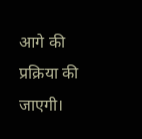आगे की प्रक्रिया की जाएगी।